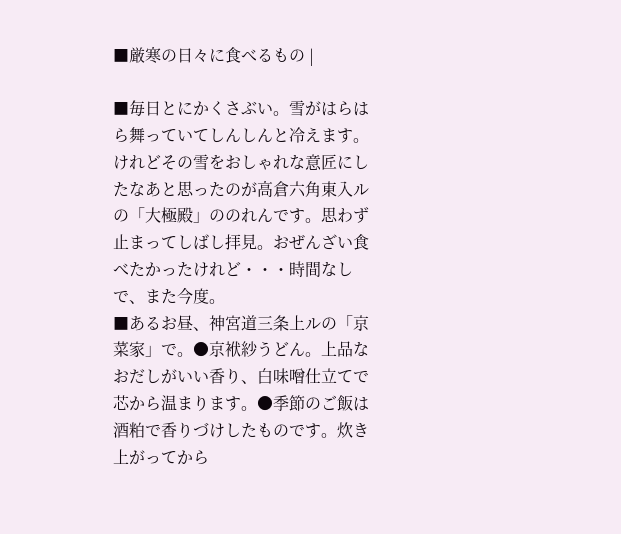■厳寒の日々に食べるもの |

■毎日とにかくさぶい。雪がはらはら舞っていてしんしんと冷えます。けれどその雪をおしゃれな意匠にしたなあと思ったのが高倉六角東入ルの「大極殿」ののれんです。思わず止まってしばし拝見。おぜんざい食べたかったけれど・・・時間なしで、また今度。
■あるお昼、神宮道三条上ルの「京菜家」で。●京袱紗うどん。上品なおだしがいい香り、白味噌仕立てで芯から温まります。●季節のご飯は酒粕で香りづけしたものです。炊き上がってから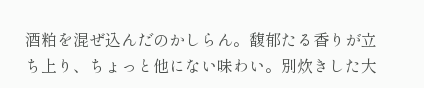酒粕を混ぜ込んだのかしらん。馥郁たる香りが立ち上り、ちょっと他にない味わい。別炊きした大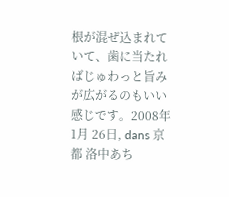根が混ぜ込まれていて、歯に当たればじゅわっと旨みが広がるのもいい感じです。2008年1月 26日, dans 京都 洛中あち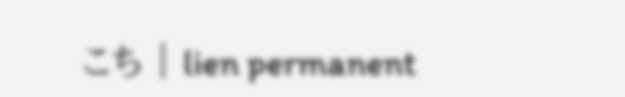こち | lien permanent